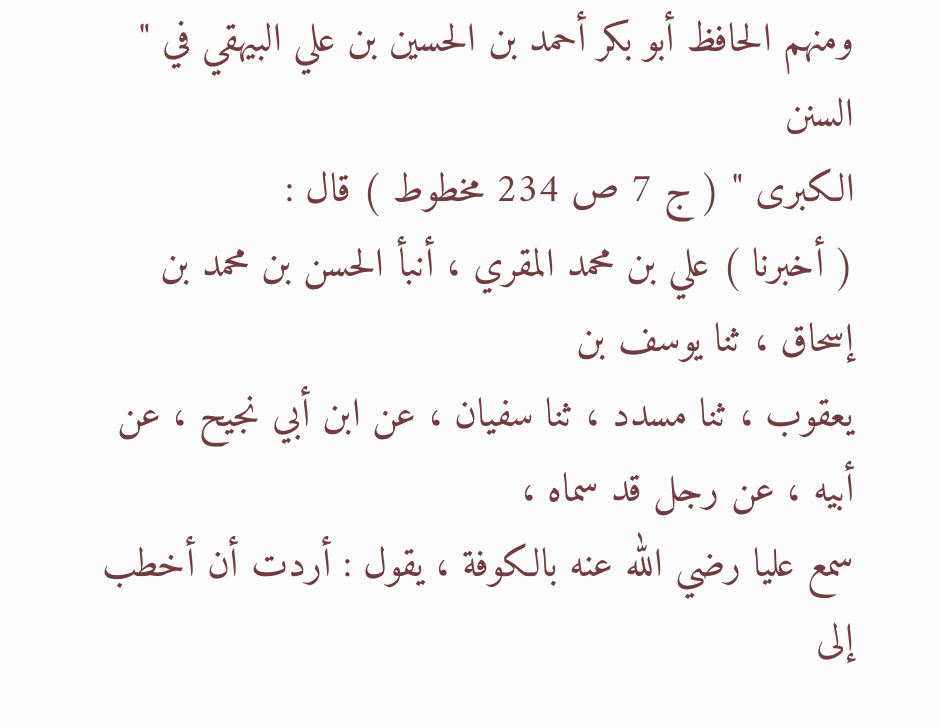ومنهم الحافظ أبو بكر أحمد بن الحسين بن علي البيهقي في " السنن
الكبرى " ( ج 7 ص 234 مخطوط ) قال :
( أخبرنا ) علي بن محمد المقري ، أنبأ الحسن بن محمد بن إسحاق ، ثنا يوسف بن
يعقوب ، ثنا مسدد ، ثنا سفيان ، عن ابن أبي نجيح ، عن أبيه ، عن رجل قد سماه ،
سمع عليا رضي الله عنه بالكوفة ، يقول : أردت أن أخطب إلى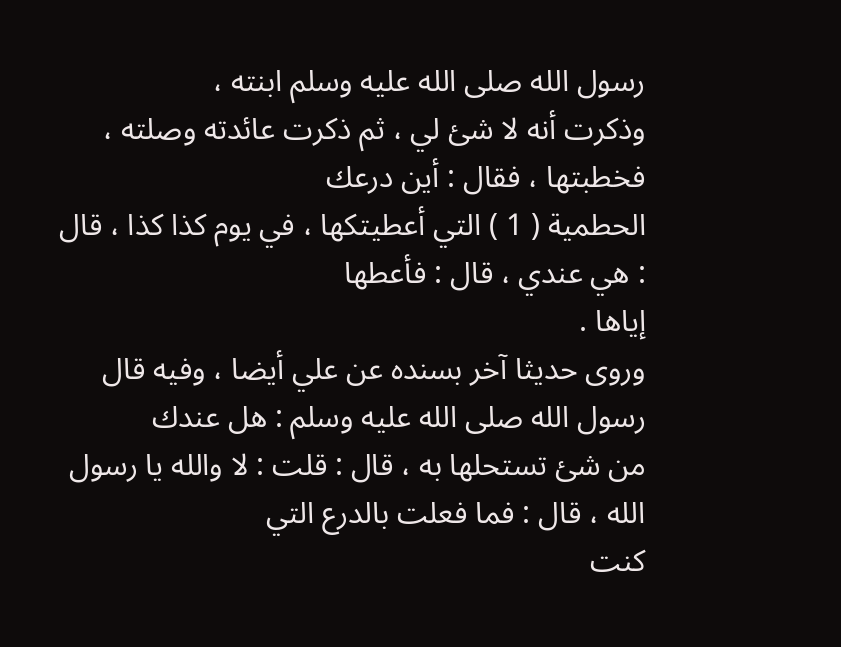رسول الله صلى الله عليه وسلم ابنته ،
وذكرت أنه لا شئ لي ، ثم ذكرت عائدته وصلته ، فخطبتها ، فقال : أين درعك
الحطمية ( 1 ) التي أعطيتكها ، في يوم كذا كذا ، قال : هي عندي ، قال : فأعطها
إياها .
وروى حديثا آخر بسنده عن علي أيضا ، وفيه قال رسول الله صلى الله عليه وسلم : هل عندك
من شئ تستحلها به ، قال : قلت : لا والله يا رسول الله ، قال : فما فعلت بالدرع التي
كنت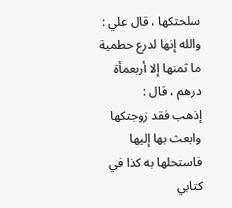سلحتكها ، قال علي : والله إنها لدرع حطمية ما ثمنها إلا أربعمأة درهم ، قال :
إذهب فقد زوجتكها وابعث بها إليها فاستحلها به كذا في كتابي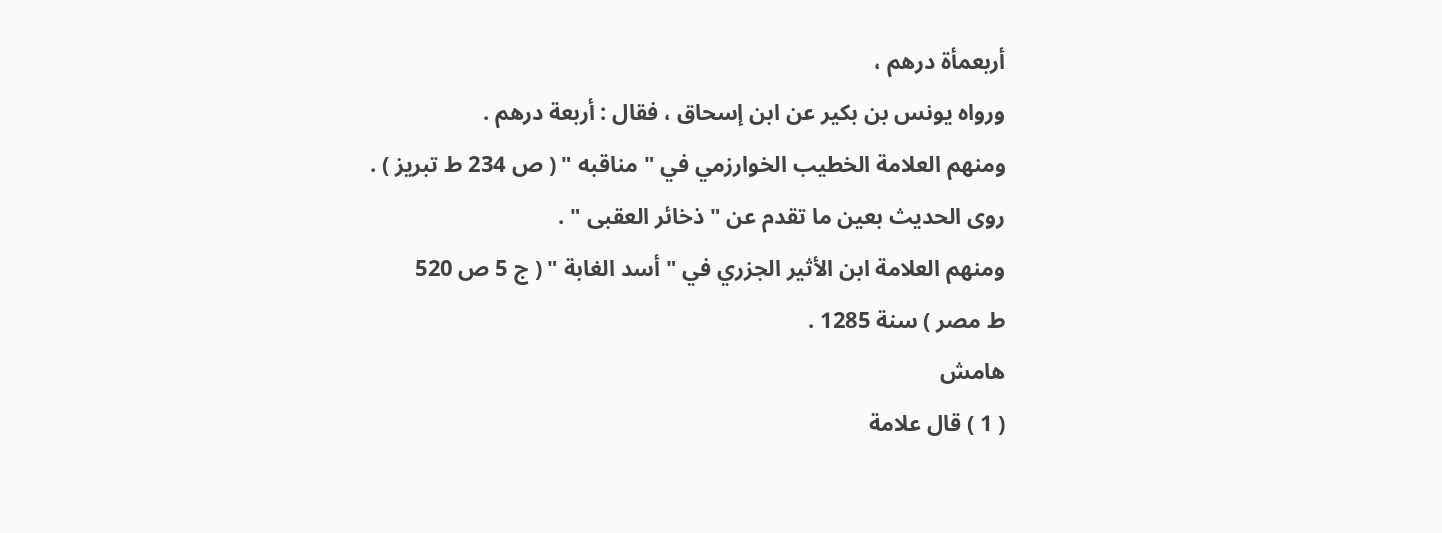أربعمأة درهم ،
ورواه يونس بن بكير عن ابن إسحاق ، فقال : أربعة درهم .
ومنهم العلامة الخطيب الخوارزمي في " مناقبه " ( ص 234 ط تبريز ) .
روى الحديث بعين ما تقدم عن " ذخائر العقبى " .
ومنهم العلامة ابن الأثير الجزري في " أسد الغابة " ( ج 5 ص 520
ط مصر ) سنة 1285 .
هامش
( 1 ) قال علامة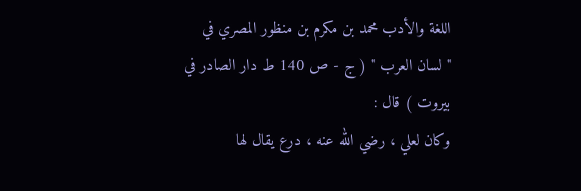اللغة والأدب محمد بن مكرم بن منظور المصري في
" لسان العرب " ( ج - ص 140 ط دار الصادر في بيروت ) قال :
وكان لعلي ، رضي الله عنه ، درع يقال لها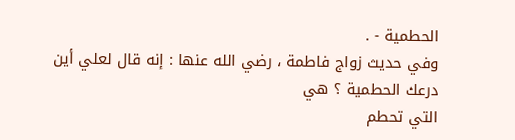الحطمية - .
وفي حديث زواج فاطمة ، رضي الله عنها : إنه قال لعلي أين درعك الحطمية ؟ هي
التي تحطم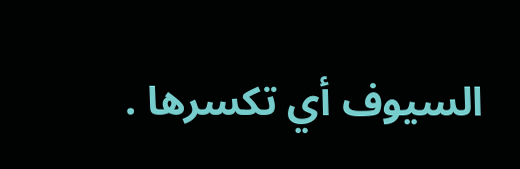السيوف أي تكسرها .